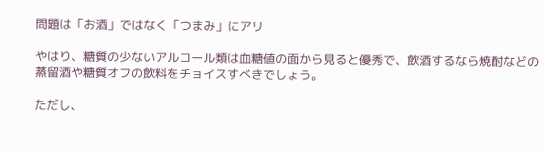問題は「お酒」ではなく「つまみ」にアリ

やはり、糖質の少ないアルコール類は血糖値の面から見ると優秀で、飲酒するなら焼酎などの蒸留酒や糖質オフの飲料をチョイスすべきでしょう。

ただし、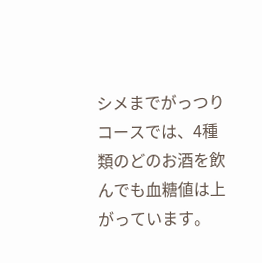シメまでがっつりコースでは、4種類のどのお酒を飲んでも血糖値は上がっています。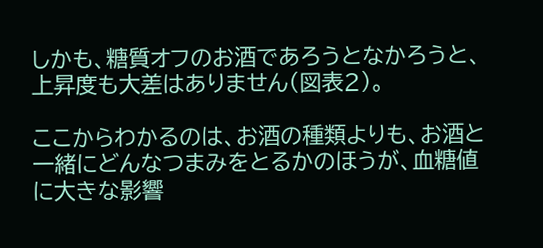しかも、糖質オフのお酒であろうとなかろうと、上昇度も大差はありません(図表2)。

ここからわかるのは、お酒の種類よりも、お酒と一緒にどんなつまみをとるかのほうが、血糖値に大きな影響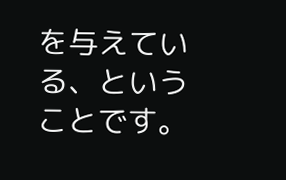を与えている、ということです。